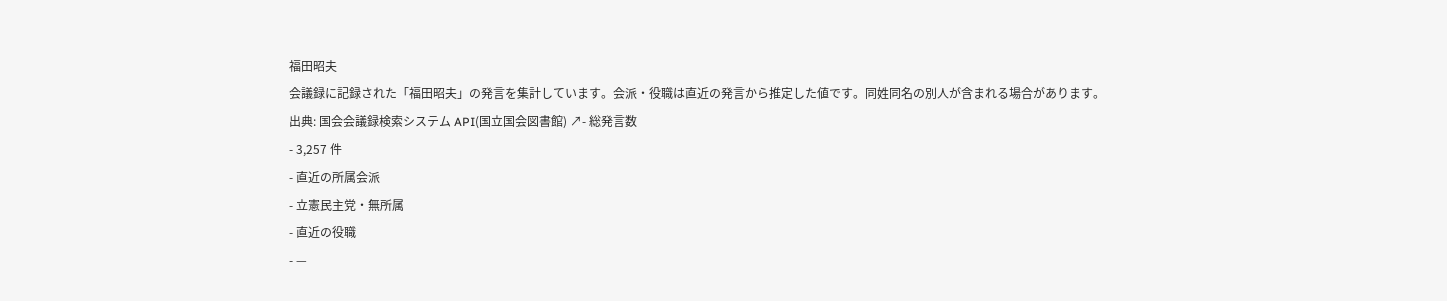福田昭夫
会議録に記録された「福田昭夫」の発言を集計しています。会派・役職は直近の発言から推定した値です。同姓同名の別人が含まれる場合があります。
出典: 国会会議録検索システム API(国立国会図書館) ↗- 総発言数
- 3,257 件
- 直近の所属会派
- 立憲民主党・無所属
- 直近の役職
- —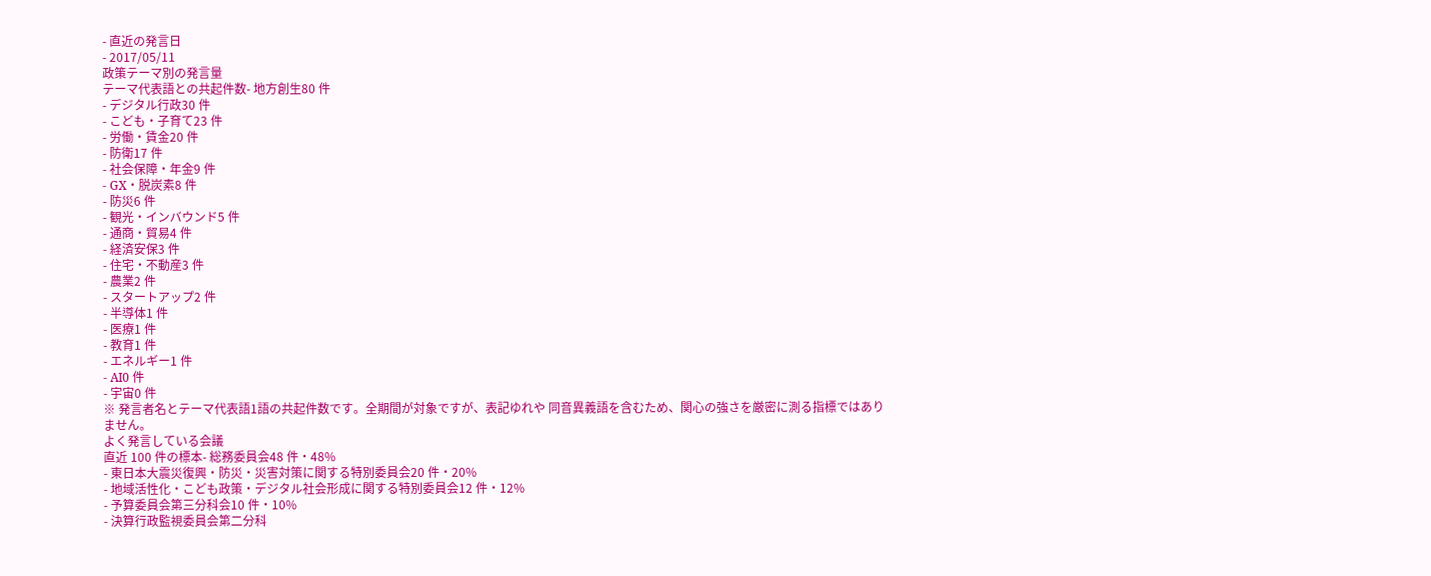- 直近の発言日
- 2017/05/11
政策テーマ別の発言量
テーマ代表語との共起件数- 地方創生80 件
- デジタル行政30 件
- こども・子育て23 件
- 労働・賃金20 件
- 防衛17 件
- 社会保障・年金9 件
- GX・脱炭素8 件
- 防災6 件
- 観光・インバウンド5 件
- 通商・貿易4 件
- 経済安保3 件
- 住宅・不動産3 件
- 農業2 件
- スタートアップ2 件
- 半導体1 件
- 医療1 件
- 教育1 件
- エネルギー1 件
- AI0 件
- 宇宙0 件
※ 発言者名とテーマ代表語1語の共起件数です。全期間が対象ですが、表記ゆれや 同音異義語を含むため、関心の強さを厳密に測る指標ではありません。
よく発言している会議
直近 100 件の標本- 総務委員会48 件・48%
- 東日本大震災復興・防災・災害対策に関する特別委員会20 件・20%
- 地域活性化・こども政策・デジタル社会形成に関する特別委員会12 件・12%
- 予算委員会第三分科会10 件・10%
- 決算行政監視委員会第二分科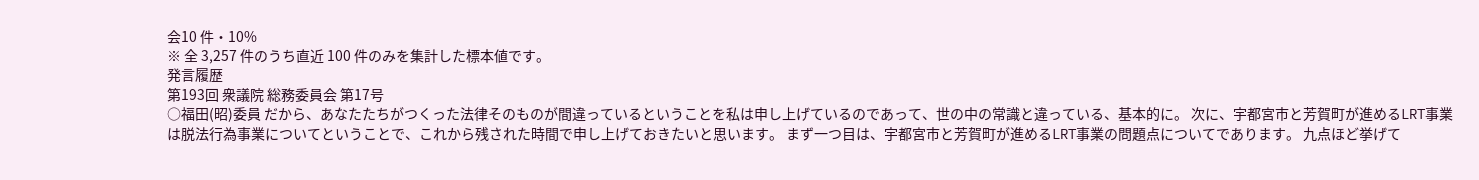会10 件・10%
※ 全 3,257 件のうち直近 100 件のみを集計した標本値です。
発言履歴
第193回 衆議院 総務委員会 第17号
○福田(昭)委員 だから、あなたたちがつくった法律そのものが間違っているということを私は申し上げているのであって、世の中の常識と違っている、基本的に。 次に、宇都宮市と芳賀町が進めるLRT事業は脱法行為事業についてということで、これから残された時間で申し上げておきたいと思います。 まず一つ目は、宇都宮市と芳賀町が進めるLRT事業の問題点についてであります。 九点ほど挙げて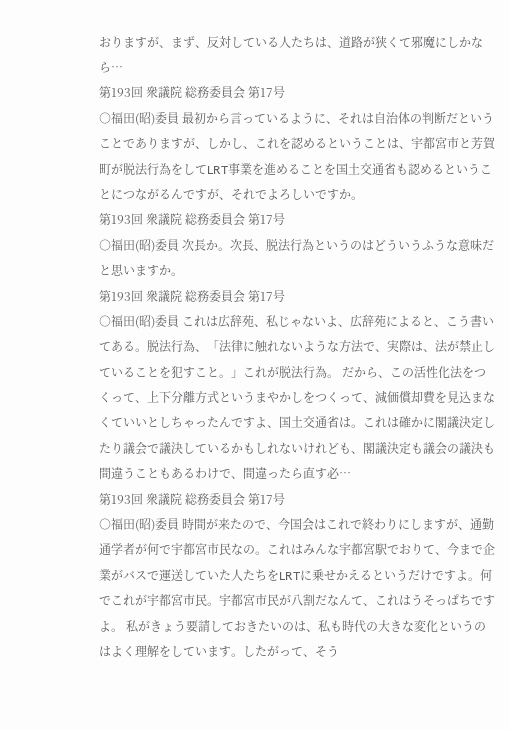おりますが、まず、反対している人たちは、道路が狭くて邪魔にしかなら…
第193回 衆議院 総務委員会 第17号
○福田(昭)委員 最初から言っているように、それは自治体の判断だということでありますが、しかし、これを認めるということは、宇都宮市と芳賀町が脱法行為をしてLRT事業を進めることを国土交通省も認めるということにつながるんですが、それでよろしいですか。
第193回 衆議院 総務委員会 第17号
○福田(昭)委員 次長か。次長、脱法行為というのはどういうふうな意味だと思いますか。
第193回 衆議院 総務委員会 第17号
○福田(昭)委員 これは広辞苑、私じゃないよ、広辞苑によると、こう書いてある。脱法行為、「法律に触れないような方法で、実際は、法が禁止していることを犯すこと。」これが脱法行為。 だから、この活性化法をつくって、上下分離方式というまやかしをつくって、減価償却費を見込まなくていいとしちゃったんですよ、国土交通省は。これは確かに閣議決定したり議会で議決しているかもしれないけれども、閣議決定も議会の議決も間違うこともあるわけで、間違ったら直す必…
第193回 衆議院 総務委員会 第17号
○福田(昭)委員 時間が来たので、今国会はこれで終わりにしますが、通勤通学者が何で宇都宮市民なの。これはみんな宇都宮駅でおりて、今まで企業がバスで運送していた人たちをLRTに乗せかえるというだけですよ。何でこれが宇都宮市民。宇都宮市民が八割だなんて、これはうそっぱちですよ。 私がきょう要請しておきたいのは、私も時代の大きな変化というのはよく理解をしています。したがって、そう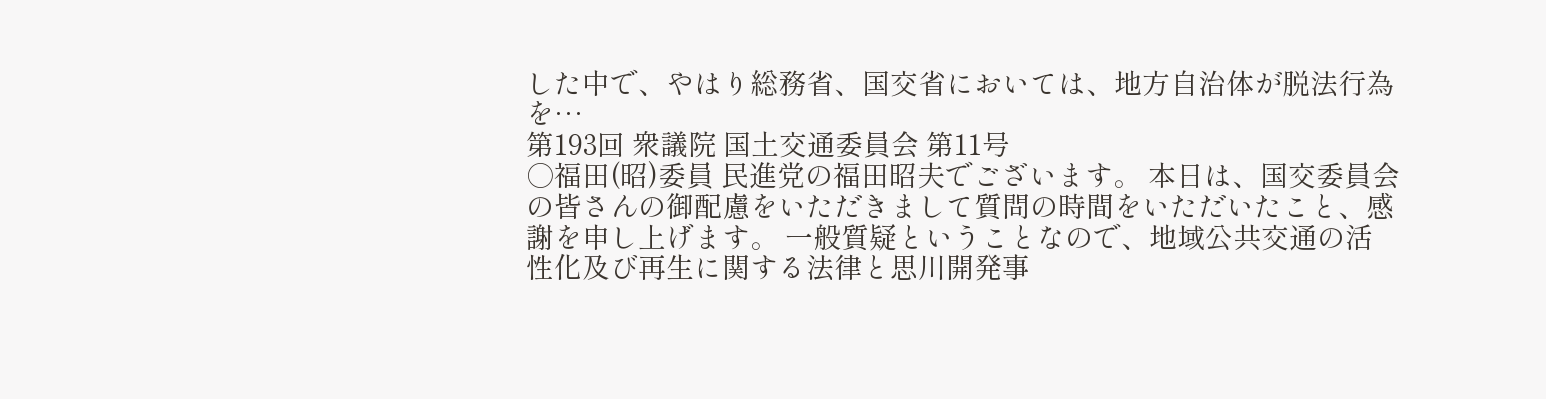した中で、やはり総務省、国交省においては、地方自治体が脱法行為を…
第193回 衆議院 国土交通委員会 第11号
○福田(昭)委員 民進党の福田昭夫でございます。 本日は、国交委員会の皆さんの御配慮をいただきまして質問の時間をいただいたこと、感謝を申し上げます。 一般質疑ということなので、地域公共交通の活性化及び再生に関する法律と思川開発事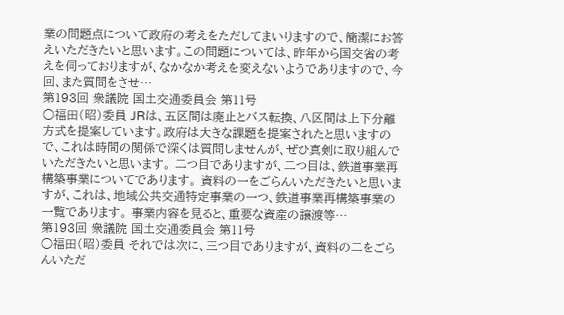業の問題点について政府の考えをただしてまいりますので、簡潔にお答えいただきたいと思います。この問題については、昨年から国交省の考えを伺っておりますが、なかなか考えを変えないようでありますので、今回、また質問をさせ…
第193回 衆議院 国土交通委員会 第11号
○福田(昭)委員 JRは、五区間は廃止とバス転換、八区間は上下分離方式を提案しています。政府は大きな課題を提案されたと思いますので、これは時間の関係で深くは質問しませんが、ぜひ真剣に取り組んでいただきたいと思います。 二つ目でありますが、二つ目は、鉄道事業再構築事業についてであります。 資料の一をごらんいただきたいと思いますが、これは、地域公共交通特定事業の一つ、鉄道事業再構築事業の一覧であります。 事業内容を見ると、重要な資産の譲渡等…
第193回 衆議院 国土交通委員会 第11号
○福田(昭)委員 それでは次に、三つ目でありますが、資料の二をごらんいただ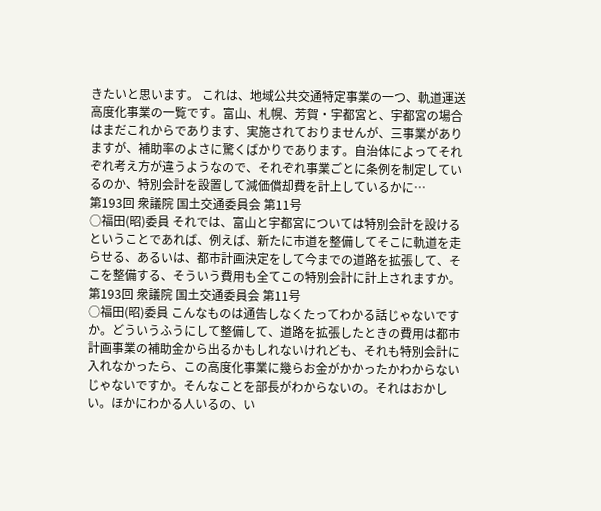きたいと思います。 これは、地域公共交通特定事業の一つ、軌道運送高度化事業の一覧です。富山、札幌、芳賀・宇都宮と、宇都宮の場合はまだこれからであります、実施されておりませんが、三事業がありますが、補助率のよさに驚くばかりであります。自治体によってそれぞれ考え方が違うようなので、それぞれ事業ごとに条例を制定しているのか、特別会計を設置して減価償却費を計上しているかに…
第193回 衆議院 国土交通委員会 第11号
○福田(昭)委員 それでは、富山と宇都宮については特別会計を設けるということであれば、例えば、新たに市道を整備してそこに軌道を走らせる、あるいは、都市計画決定をして今までの道路を拡張して、そこを整備する、そういう費用も全てこの特別会計に計上されますか。
第193回 衆議院 国土交通委員会 第11号
○福田(昭)委員 こんなものは通告しなくたってわかる話じゃないですか。どういうふうにして整備して、道路を拡張したときの費用は都市計画事業の補助金から出るかもしれないけれども、それも特別会計に入れなかったら、この高度化事業に幾らお金がかかったかわからないじゃないですか。そんなことを部長がわからないの。それはおかしい。ほかにわかる人いるの、い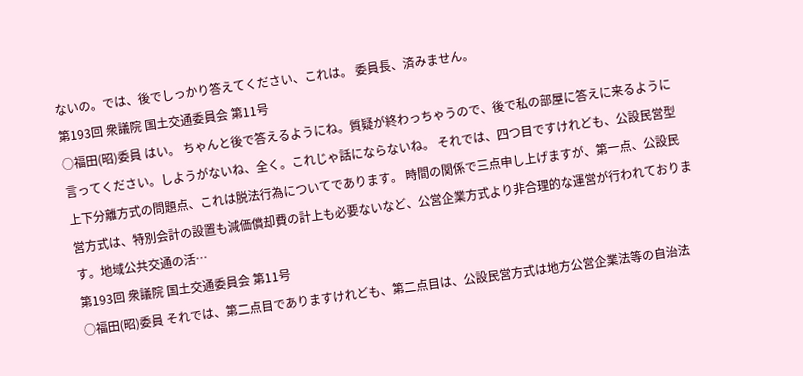ないの。では、後でしっかり答えてください、これは。 委員長、済みません。
第193回 衆議院 国土交通委員会 第11号
○福田(昭)委員 はい。 ちゃんと後で答えるようにね。質疑が終わっちゃうので、後で私の部屋に答えに来るように言ってください。しようがないね、全く。これじゃ話にならないね。 それでは、四つ目ですけれども、公設民営型上下分離方式の問題点、これは脱法行為についてであります。 時間の関係で三点申し上げますが、第一点、公設民営方式は、特別会計の設置も減価償却費の計上も必要ないなど、公営企業方式より非合理的な運営が行われております。地域公共交通の活…
第193回 衆議院 国土交通委員会 第11号
○福田(昭)委員 それでは、第二点目でありますけれども、第二点目は、公設民営方式は地方公営企業法等の自治法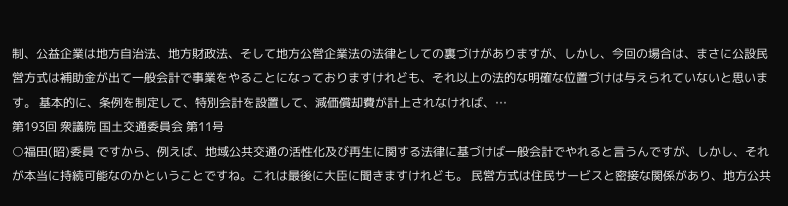制、公益企業は地方自治法、地方財政法、そして地方公営企業法の法律としての裏づけがありますが、しかし、今回の場合は、まさに公設民営方式は補助金が出て一般会計で事業をやることになっておりますけれども、それ以上の法的な明確な位置づけは与えられていないと思います。 基本的に、条例を制定して、特別会計を設置して、減価償却費が計上されなければ、…
第193回 衆議院 国土交通委員会 第11号
○福田(昭)委員 ですから、例えば、地域公共交通の活性化及び再生に関する法律に基づけば一般会計でやれると言うんですが、しかし、それが本当に持続可能なのかということですね。これは最後に大臣に聞きますけれども。 民営方式は住民サービスと密接な関係があり、地方公共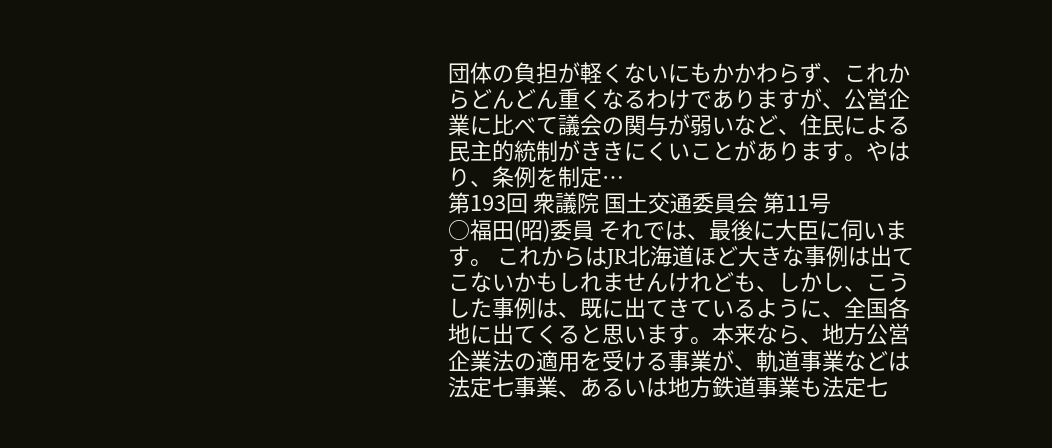団体の負担が軽くないにもかかわらず、これからどんどん重くなるわけでありますが、公営企業に比べて議会の関与が弱いなど、住民による民主的統制がききにくいことがあります。やはり、条例を制定…
第193回 衆議院 国土交通委員会 第11号
○福田(昭)委員 それでは、最後に大臣に伺います。 これからはJR北海道ほど大きな事例は出てこないかもしれませんけれども、しかし、こうした事例は、既に出てきているように、全国各地に出てくると思います。本来なら、地方公営企業法の適用を受ける事業が、軌道事業などは法定七事業、あるいは地方鉄道事業も法定七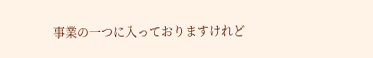事業の一つに入っておりますけれど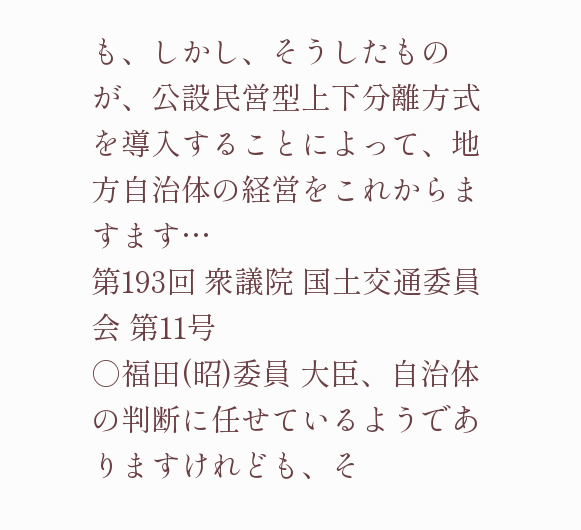も、しかし、そうしたものが、公設民営型上下分離方式を導入することによって、地方自治体の経営をこれからますます…
第193回 衆議院 国土交通委員会 第11号
○福田(昭)委員 大臣、自治体の判断に任せているようでありますけれども、そ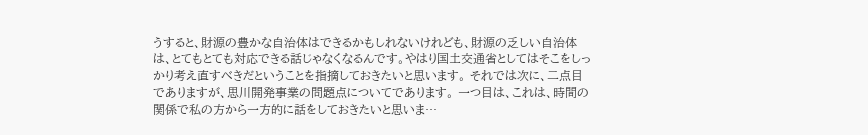うすると、財源の豊かな自治体はできるかもしれないけれども、財源の乏しい自治体は、とてもとても対応できる話じゃなくなるんです。やはり国土交通省としてはそこをしっかり考え直すべきだということを指摘しておきたいと思います。 それでは次に、二点目でありますが、思川開発事業の問題点についてであります。 一つ目は、これは、時間の関係で私の方から一方的に話をしておきたいと思いま…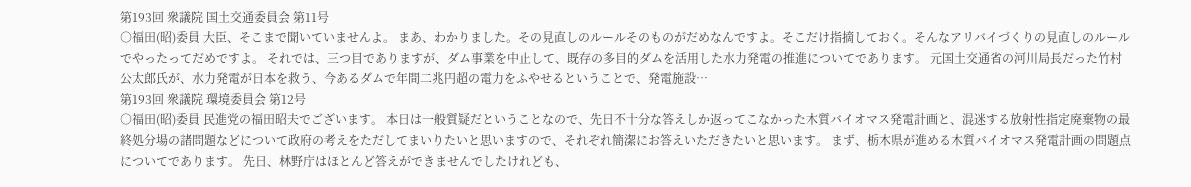第193回 衆議院 国土交通委員会 第11号
○福田(昭)委員 大臣、そこまで聞いていませんよ。 まあ、わかりました。その見直しのルールそのものがだめなんですよ。そこだけ指摘しておく。そんなアリバイづくりの見直しのルールでやったってだめですよ。 それでは、三つ目でありますが、ダム事業を中止して、既存の多目的ダムを活用した水力発電の推進についてであります。 元国土交通省の河川局長だった竹村公太郎氏が、水力発電が日本を救う、今あるダムで年間二兆円超の電力をふやせるということで、発電施設…
第193回 衆議院 環境委員会 第12号
○福田(昭)委員 民進党の福田昭夫でございます。 本日は一般質疑だということなので、先日不十分な答えしか返ってこなかった木質バイオマス発電計画と、混迷する放射性指定廃棄物の最終処分場の諸問題などについて政府の考えをただしてまいりたいと思いますので、それぞれ簡潔にお答えいただきたいと思います。 まず、栃木県が進める木質バイオマス発電計画の問題点についてであります。 先日、林野庁はほとんど答えができませんでしたけれども、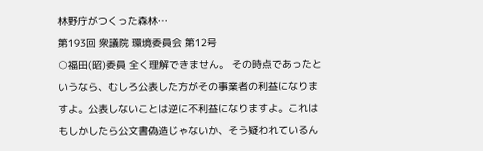林野庁がつくった森林…
第193回 衆議院 環境委員会 第12号
○福田(昭)委員 全く理解できません。 その時点であったというなら、むしろ公表した方がその事業者の利益になりますよ。公表しないことは逆に不利益になりますよ。これはもしかしたら公文書偽造じゃないか、そう疑われているん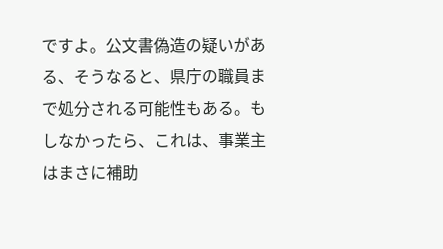ですよ。公文書偽造の疑いがある、そうなると、県庁の職員まで処分される可能性もある。もしなかったら、これは、事業主はまさに補助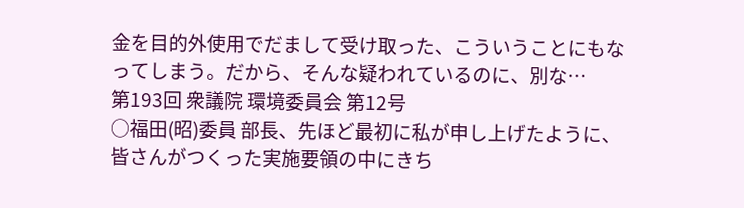金を目的外使用でだまして受け取った、こういうことにもなってしまう。だから、そんな疑われているのに、別な…
第193回 衆議院 環境委員会 第12号
○福田(昭)委員 部長、先ほど最初に私が申し上げたように、皆さんがつくった実施要領の中にきち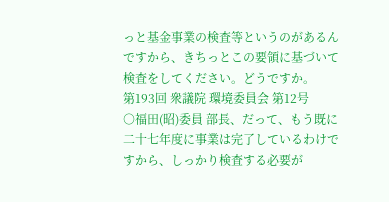っと基金事業の検査等というのがあるんですから、きちっとこの要領に基づいて検査をしてください。どうですか。
第193回 衆議院 環境委員会 第12号
○福田(昭)委員 部長、だって、もう既に二十七年度に事業は完了しているわけですから、しっかり検査する必要が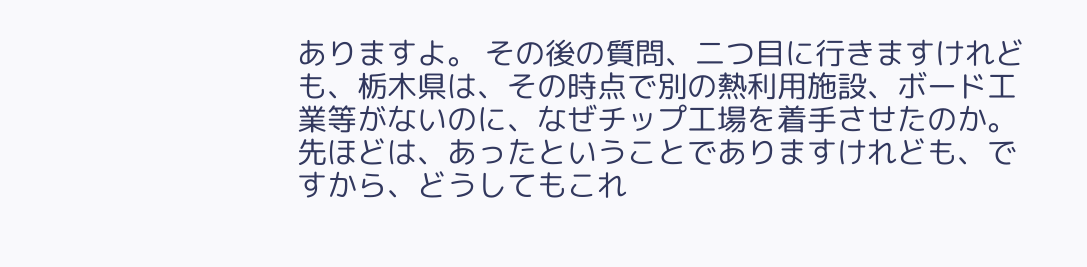ありますよ。 その後の質問、二つ目に行きますけれども、栃木県は、その時点で別の熱利用施設、ボード工業等がないのに、なぜチップ工場を着手させたのか。先ほどは、あったということでありますけれども、ですから、どうしてもこれ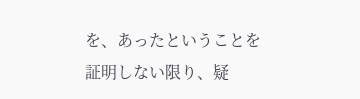を、あったということを証明しない限り、疑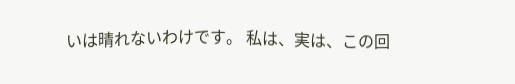いは晴れないわけです。 私は、実は、この回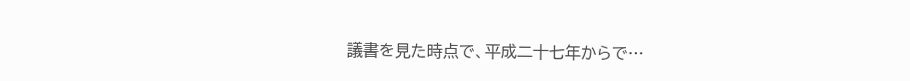議書を見た時点で、平成二十七年からで…